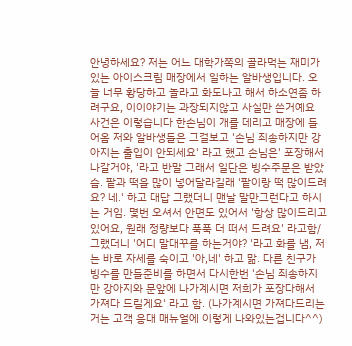안녕하세요? 저는 어느 대학가쪽의 골라먹는 재미가 있는 아이스크림 매장에서 일하는 알바생입니다. 오늘 너무 황당하고 놀라고 화도나고 해서 하소연좀 하려구요, 이이야기는 과장되지않고 사실만 쓴거예요 사건은 이렇습니다 한손님이 개를 데리고 매장에 들어옴 저와 알바생들은 그걸보고 '손님 죄송하지만 강아지는 출입이 안되세요' 라고 했고 손님은' 포장해서 나갈거야, '라고 반말 그래서 일단은 빙수주문은 받았슴. 팥과 떡을 많이 넣어달라길래 '팥이랑 떡 많이드려요? 네.' 하고 대답 그랬더니 맨날 말만그런다고 하시는 거임. 몇번 오셔서 안면도 있어서 '항상 많이드리고 있어요, 원래 정량보다 푹푹 더 떠서 드려요' 라고함/ 그랬더니 '어디 말대꾸를 하는거야? '라고 화를 냄, 저는 바로 자세를 숙이고 '아,네' 하고 맒. 다른 친구가 빙수를 만들준비를 하면서 다시한번 '손님 죄송하지만 강아지와 문앞에 나가계시면 저희가 포장다해서 가져다 드릴게요' 라고 함. (나가계시면 가져다드리는거는 고객 응대 매뉴얼에 이렇게 나와있는겁니다^^)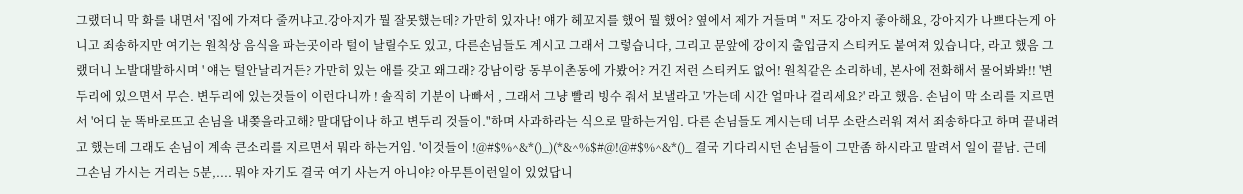그랬더니 막 화를 내면서 '집에 가져다 줄꺼냐고.강아지가 뭘 잘못했는데? 가만히 있자나! 얘가 헤꼬지를 했어 뭘 했어? 옆에서 제가 거들며 " 저도 강아지 좋아해요, 강아지가 나쁘다는게 아니고 죄송하지만 여기는 원칙상 음식을 파는곳이라 털이 날릴수도 있고, 다른손님들도 계시고 그래서 그렇습니다, 그리고 문앞에 강이지 출입금지 스티커도 붙여져 있습니다, 라고 했음 그랬더니 노발대발하시며 ' 얘는 털안날리거든? 가만히 있는 애를 갖고 왜그래? 강남이랑 동부이촌동에 가봤어? 거긴 저런 스티커도 없어! 원칙같은 소리하네, 본사에 전화해서 물어봐봐!! '변두리에 있으면서 무슨. 변두리에 있는것들이 이런다니까 ! 솔직히 기분이 나빠서 , 그래서 그냥 빨리 빙수 줘서 보낼라고 '가는데 시간 얼마나 걸리세요?' 라고 했음. 손님이 막 소리를 지르면서 '어디 눈 똑바로뜨고 손님을 내쫒을라고해? 말대답이나 하고 변두리 것들이."하며 사과하라는 식으로 말하는거임. 다른 손님들도 계시는데 너무 소란스러워 져서 죄송하다고 하며 끝내려고 했는데 그래도 손님이 계속 큰소리를 지르면서 뭐라 하는거임. '이것들이 !@#$%^&*()_)(*&^%$#@!@#$%^&*()_ 결국 기다리시던 손님들이 그만좀 하시라고 말려서 일이 끝남. 근데 그손님 가시는 거리는 5분,.... 뭐야 자기도 결국 여기 사는거 아니야? 아무튼이런일이 있었답니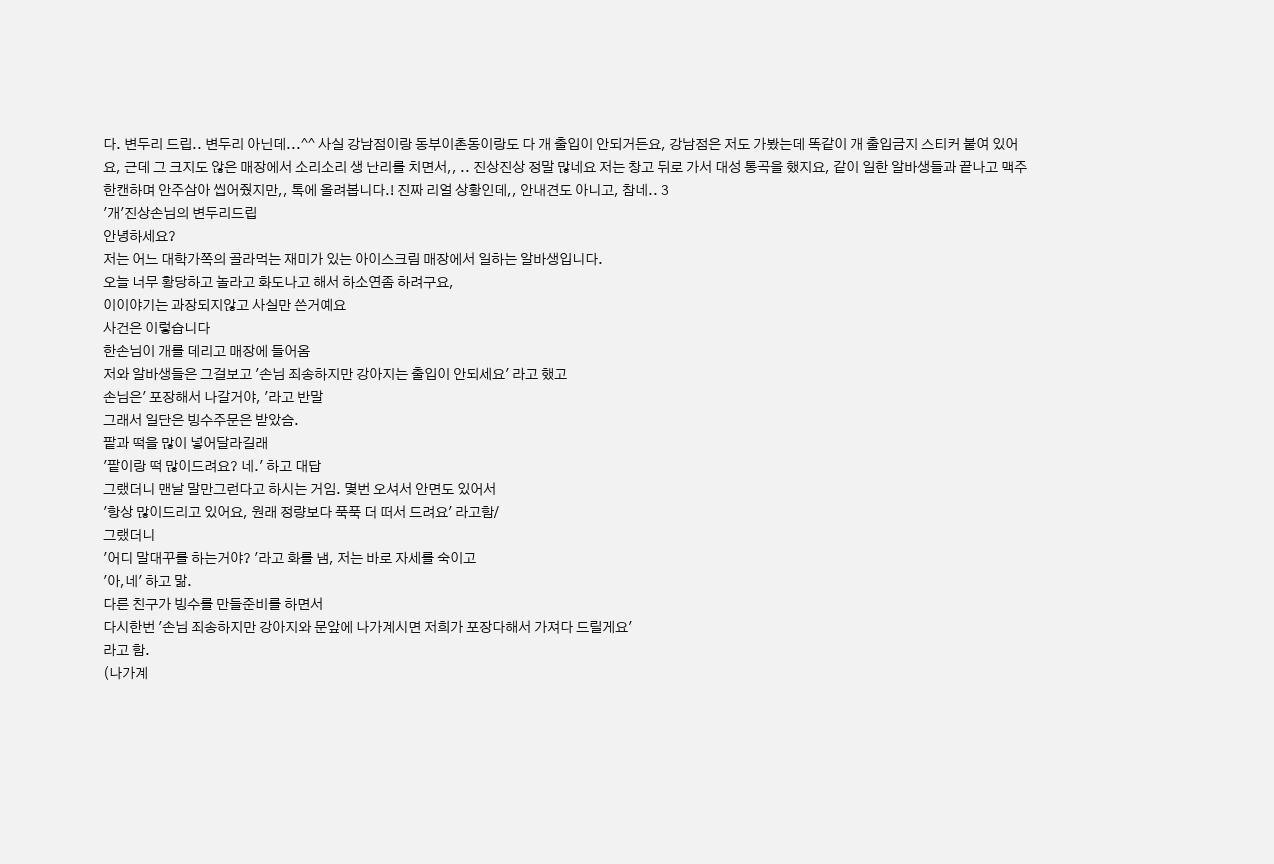다. 변두리 드립.. 변두리 아닌데...^^ 사실 강남점이랑 동부이촌동이랑도 다 개 출입이 안되거든요, 강남점은 저도 가봤는데 똑같이 개 출입금지 스티커 붙여 있어요, 근데 그 크지도 않은 매장에서 소리소리 생 난리를 치면서,, .. 진상진상 정말 많네요 저는 창고 뒤로 가서 대성 통곡을 했지요, 같이 일한 알바생들과 끝나고 맥주 한캔하며 안주삼아 씹어줬지만,, 톡에 올려봅니다.! 진짜 리얼 상황인데,, 안내견도 아니고, 참네.. 3
'개'진상손님의 변두리드립
안녕하세요?
저는 어느 대학가쪽의 골라먹는 재미가 있는 아이스크림 매장에서 일하는 알바생입니다.
오늘 너무 황당하고 놀라고 화도나고 해서 하소연좀 하려구요,
이이야기는 과장되지않고 사실만 쓴거예요
사건은 이렇습니다
한손님이 개를 데리고 매장에 들어옴
저와 알바생들은 그걸보고 '손님 죄송하지만 강아지는 출입이 안되세요' 라고 했고
손님은' 포장해서 나갈거야, '라고 반말
그래서 일단은 빙수주문은 받았슴.
팥과 떡을 많이 넣어달라길래
'팥이랑 떡 많이드려요? 네.' 하고 대답
그랬더니 맨날 말만그런다고 하시는 거임. 몇번 오셔서 안면도 있어서
'항상 많이드리고 있어요, 원래 정량보다 푹푹 더 떠서 드려요' 라고함/
그랬더니
'어디 말대꾸를 하는거야? '라고 화를 냄, 저는 바로 자세를 숙이고
'아,네' 하고 맒.
다른 친구가 빙수를 만들준비를 하면서
다시한번 '손님 죄송하지만 강아지와 문앞에 나가계시면 저희가 포장다해서 가져다 드릴게요'
라고 함.
(나가계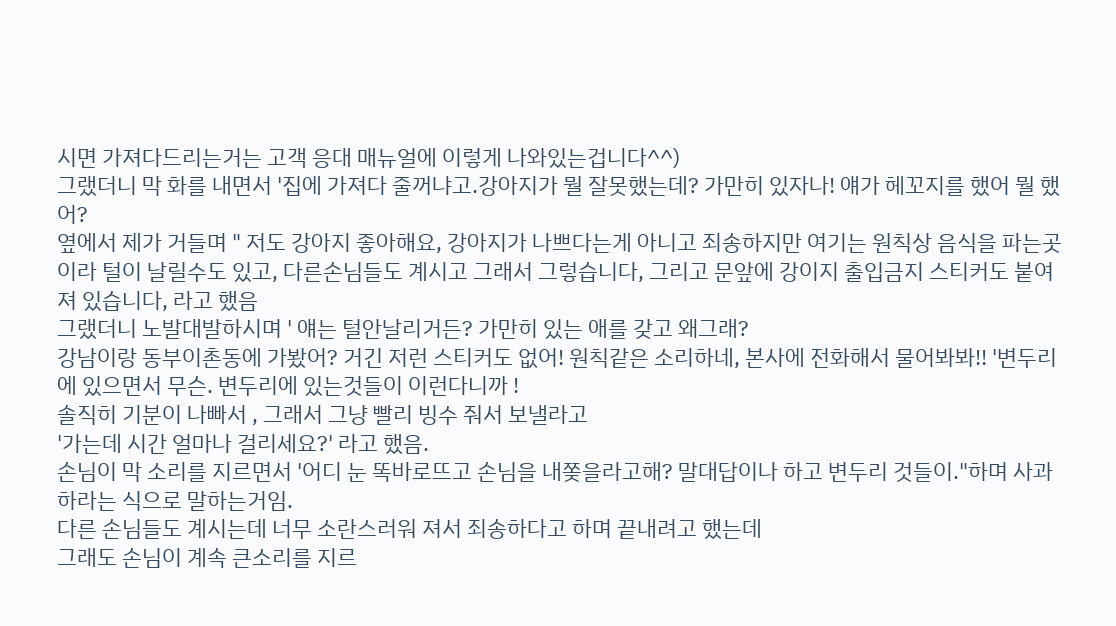시면 가져다드리는거는 고객 응대 매뉴얼에 이렇게 나와있는겁니다^^)
그랬더니 막 화를 내면서 '집에 가져다 줄꺼냐고.강아지가 뭘 잘못했는데? 가만히 있자나! 얘가 헤꼬지를 했어 뭘 했어?
옆에서 제가 거들며 " 저도 강아지 좋아해요, 강아지가 나쁘다는게 아니고 죄송하지만 여기는 원칙상 음식을 파는곳이라 털이 날릴수도 있고, 다른손님들도 계시고 그래서 그렇습니다, 그리고 문앞에 강이지 출입금지 스티커도 붙여져 있습니다, 라고 했음
그랬더니 노발대발하시며 ' 얘는 털안날리거든? 가만히 있는 애를 갖고 왜그래?
강남이랑 동부이촌동에 가봤어? 거긴 저런 스티커도 없어! 원칙같은 소리하네, 본사에 전화해서 물어봐봐!! '변두리에 있으면서 무슨. 변두리에 있는것들이 이런다니까 !
솔직히 기분이 나빠서 , 그래서 그냥 빨리 빙수 줘서 보낼라고
'가는데 시간 얼마나 걸리세요?' 라고 했음.
손님이 막 소리를 지르면서 '어디 눈 똑바로뜨고 손님을 내쫒을라고해? 말대답이나 하고 변두리 것들이."하며 사과하라는 식으로 말하는거임.
다른 손님들도 계시는데 너무 소란스러워 져서 죄송하다고 하며 끝내려고 했는데
그래도 손님이 계속 큰소리를 지르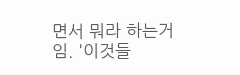면서 뭐라 하는거임. '이것들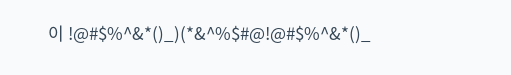이 !@#$%^&*()_)(*&^%$#@!@#$%^&*()_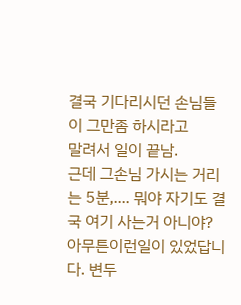결국 기다리시던 손님들이 그만좀 하시라고
말려서 일이 끝남.
근데 그손님 가시는 거리는 5분,.... 뭐야 자기도 결국 여기 사는거 아니야?
아무튼이런일이 있었답니다. 변두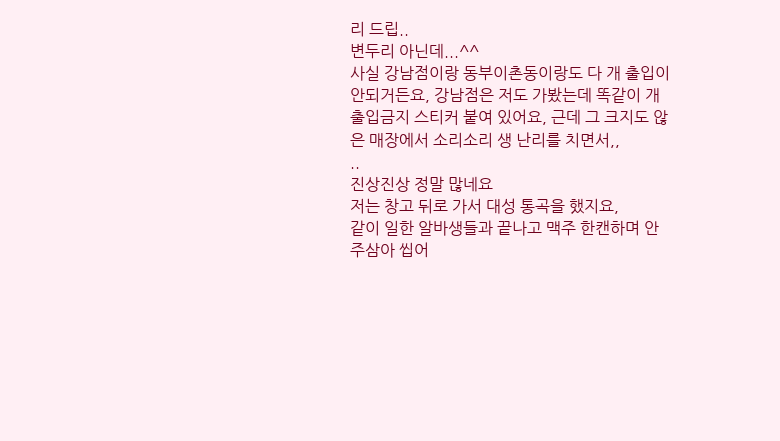리 드립..
변두리 아닌데...^^
사실 강남점이랑 동부이촌동이랑도 다 개 출입이 안되거든요, 강남점은 저도 가봤는데 똑같이 개 출입금지 스티커 붙여 있어요, 근데 그 크지도 않은 매장에서 소리소리 생 난리를 치면서,,
..
진상진상 정말 많네요
저는 창고 뒤로 가서 대성 통곡을 했지요,
같이 일한 알바생들과 끝나고 맥주 한캔하며 안주삼아 씹어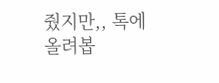줬지만,, 톡에 올려봅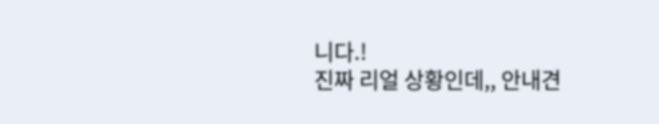니다.!
진짜 리얼 상황인데,, 안내견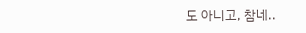도 아니고, 참네..